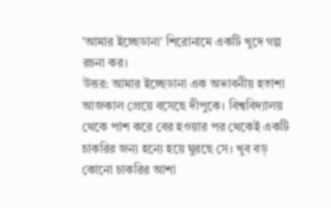'আমার ইচ্ছেডানা' শিরোনামে একটি খুদে গল্প রচনা কর।
উত্তর: আমার ইচ্ছেডানা এক অভাবনীয় হতাশা আজকাল প্রেয়ে বসেছে দীপুকে। বিশ্ববিদ্যালয় থেকে পাশ করে বের হওয়ার পর থেকেই একটি চাকরির জন্য হন্যে হয়ে ঘুরছে সে। খুব বড় কোনো চাকরির আশা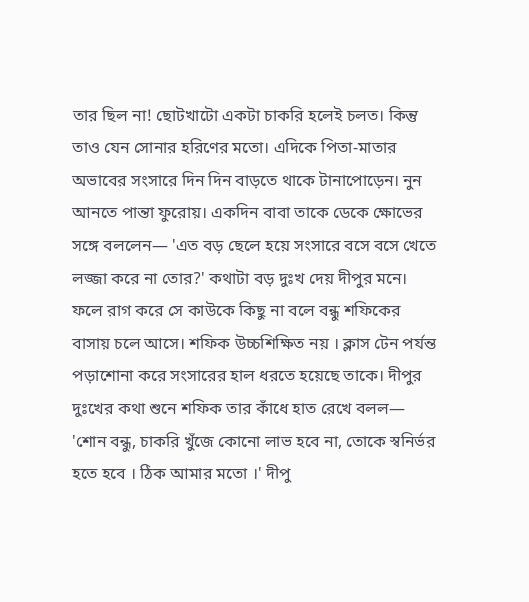তার ছিল না! ছোটখাটো একটা চাকরি হলেই চলত। কিন্তু তাও যেন সোনার হরিণের মতো। এদিকে পিতা-মাতার অভাবের সংসারে দিন দিন বাড়তে থাকে টানাপোড়েন। নুন আনতে পান্তা ফুরোয়। একদিন বাবা তাকে ডেকে ক্ষোভের সঙ্গে বললেন— 'এত বড় ছেলে হয়ে সংসারে বসে বসে খেতে লজ্জা করে না তোর?' কথাটা বড় দুঃখ দেয় দীপুর মনে। ফলে রাগ করে সে কাউকে কিছু না বলে বন্ধু শফিকের বাসায় চলে আসে। শফিক উচ্চশিক্ষিত নয় । ক্লাস টেন পর্যন্ত পড়াশোনা করে সংসারের হাল ধরতে হয়েছে তাকে। দীপুর দুঃখের কথা শুনে শফিক তার কাঁধে হাত রেখে বলল— 'শোন বন্ধু, চাকরি খুঁজে কোনো লাভ হবে না, তোকে স্বনির্ভর হতে হবে । ঠিক আমার মতো ।' দীপু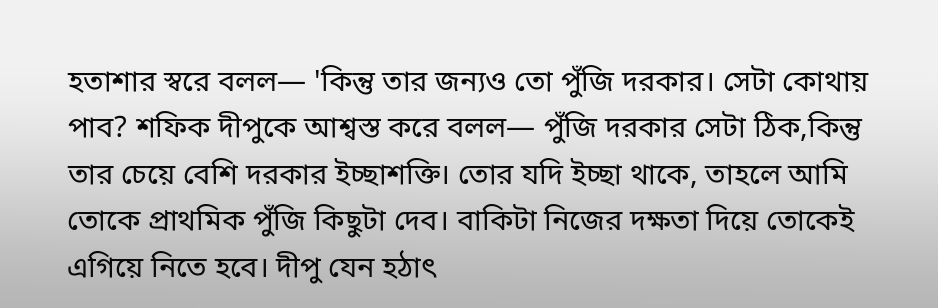হতাশার স্বরে বলল— 'কিন্তু তার জন্যও তো পুঁজি দরকার। সেটা কোথায় পাব? শফিক দীপুকে আশ্বস্ত করে বলল— পুঁজি দরকার সেটা ঠিক,কিন্তু তার চেয়ে বেশি দরকার ইচ্ছাশক্তি। তোর যদি ইচ্ছা থাকে, তাহলে আমি তোকে প্রাথমিক পুঁজি কিছুটা দেব। বাকিটা নিজের দক্ষতা দিয়ে তোকেই এগিয়ে নিতে হবে। দীপু যেন হঠাৎ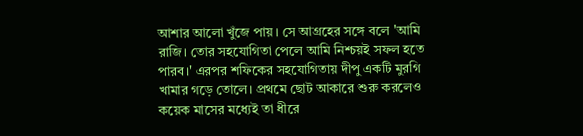আশার আলো খুঁজে পায়। সে আগ্রহের সঙ্গে বলে 'আমি রাজি। তোর সহযোগিতা পেলে আমি নিশ্চয়ই সফল হতে পারব।' এরপর শফিকের সহযোগিতায় দীপু একটি মুরগি খামার গড়ে তোলে। প্রথমে ছোট আকারে শুরু করলেও কয়েক মাসের মধ্যেই তা ধীরে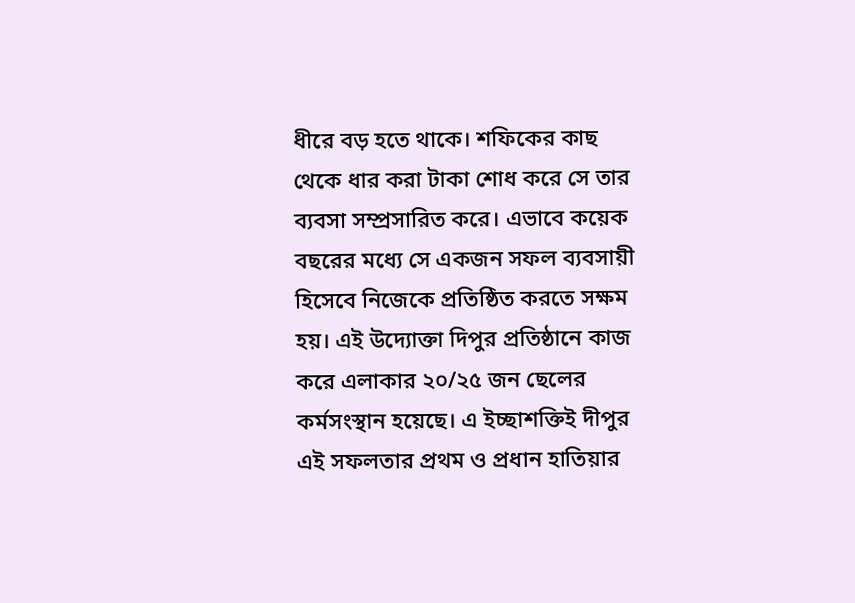ধীরে বড় হতে থাকে। শফিকের কাছ থেকে ধার করা টাকা শোধ করে সে তার ব্যবসা সম্প্রসারিত করে। এভাবে কয়েক বছরের মধ্যে সে একজন সফল ব্যবসায়ী হিসেবে নিজেকে প্রতিষ্ঠিত করতে সক্ষম হয়। এই উদ্যোক্তা দিপুর প্রতিষ্ঠানে কাজ করে এলাকার ২০/২৫ জন ছেলের কর্মসংস্থান হয়েছে। এ ইচ্ছাশক্তিই দীপুর এই সফলতার প্রথম ও প্রধান হাতিয়ার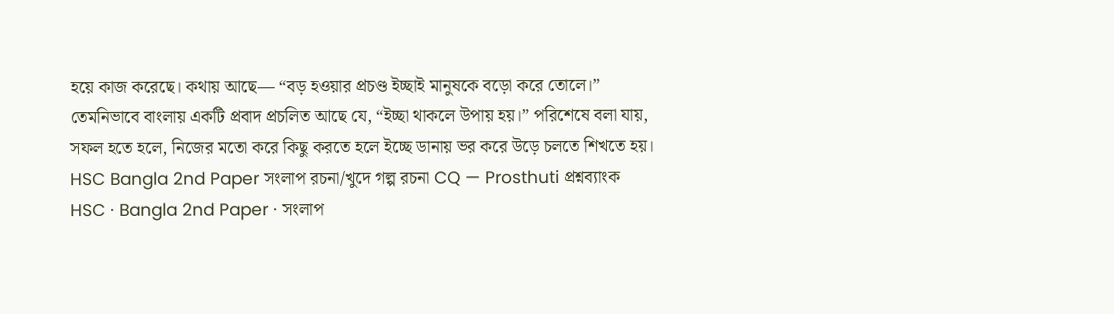হয়ে কাজ করেছে। কথায় আছে— “বড় হওয়ার প্রচণ্ড ইচ্ছাই মানুষকে বড়ো করে তোলে।” তেমনিভাবে বাংলায় একটি প্রবাদ প্রচলিত আছে যে, “ইচ্ছা থাকলে উপায় হয়।” পরিশেষে বলা যায়, সফল হতে হলে, নিজের মতো করে কিছু করতে হলে ইচ্ছে ডানায় ভর করে উড়ে চলতে শিখতে হয়।
HSC Bangla 2nd Paper সংলাপ রচনা/খুদে গল্প রচনা CQ — Prosthuti প্রশ্নব্যাংক
HSC · Bangla 2nd Paper · সংলাপ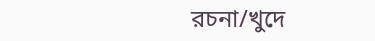রচনা/খুদে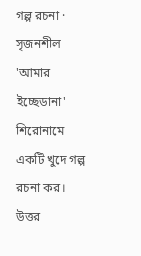গল্প রচনা · সৃজনশীল
'আমার ইচ্ছেডানা' শিরোনামে একটি খুদে গল্প রচনা কর।
উত্তর